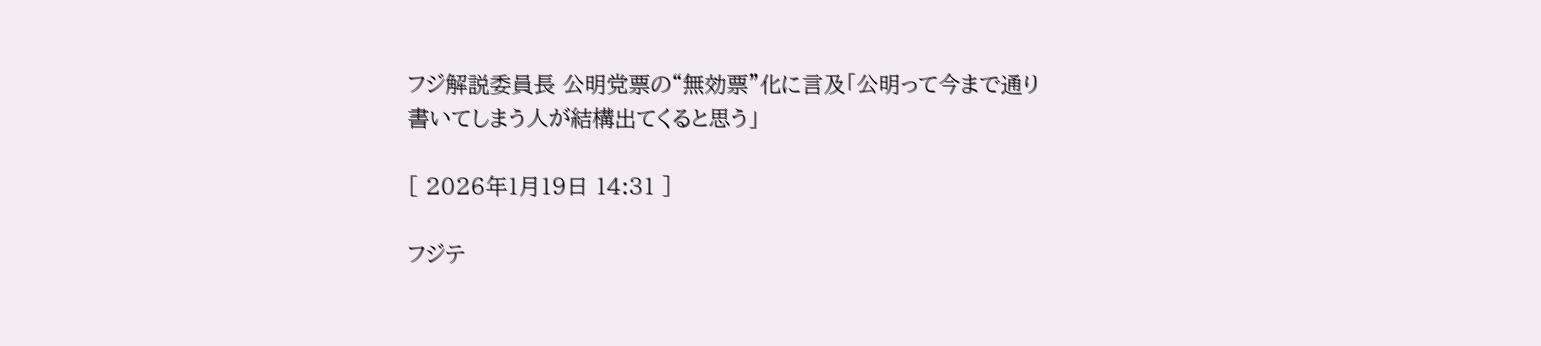フジ解説委員長 公明党票の“無効票”化に言及「公明って今まで通り書いてしまう人が結構出てくると思う」

[ 2026年1月19日 14:31 ]

フジテ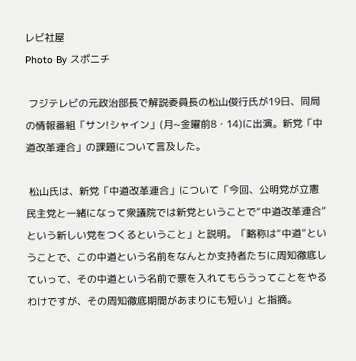レビ社屋
Photo By スポニチ

 フジテレビの元政治部長で解説委員長の松山俊行氏が19日、同局の情報番組「サン!シャイン」(月~金曜前8・14)に出演。新党「中道改革連合」の課題について言及した。

 松山氏は、新党「中道改革連合」について「今回、公明党が立憲民主党と一緒になって衆議院では新党ということで“中道改革連合”という新しい党をつくるということ」と説明。「略称は“中道”ということで、この中道という名前をなんとか支持者たちに周知徹底していって、その中道という名前で票を入れてもらうってことをやるわけですが、その周知徹底期間があまりにも短い」と指摘。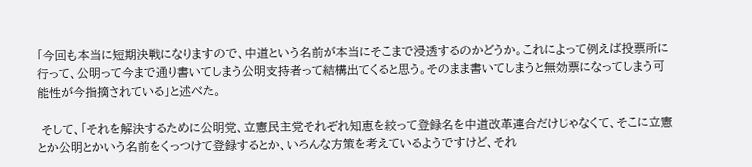「今回も本当に短期決戦になりますので、中道という名前が本当にそこまで浸透するのかどうか。これによって例えば投票所に行って、公明って今まで通り書いてしまう公明支持者って結構出てくると思う。そのまま書いてしまうと無効票になってしまう可能性が今指摘されている」と述べた。

 そして、「それを解決するために公明党、立憲民主党それぞれ知恵を絞って登録名を中道改革連合だけじゃなくて、そこに立憲とか公明とかいう名前をくっつけて登録するとか、いろんな方策を考えているようですけど、それ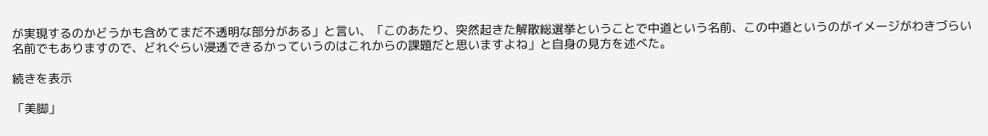が実現するのかどうかも含めてまだ不透明な部分がある」と言い、「このあたり、突然起きた解散総選挙ということで中道という名前、この中道というのがイメージがわきづらい名前でもありますので、どれぐらい浸透できるかっていうのはこれからの課題だと思いますよね」と自身の見方を述べた。

続きを表示

「美脚」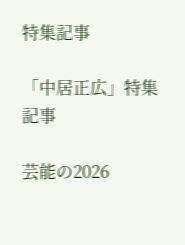特集記事

「中居正広」特集記事

芸能の2026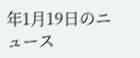年1月19日のニュース